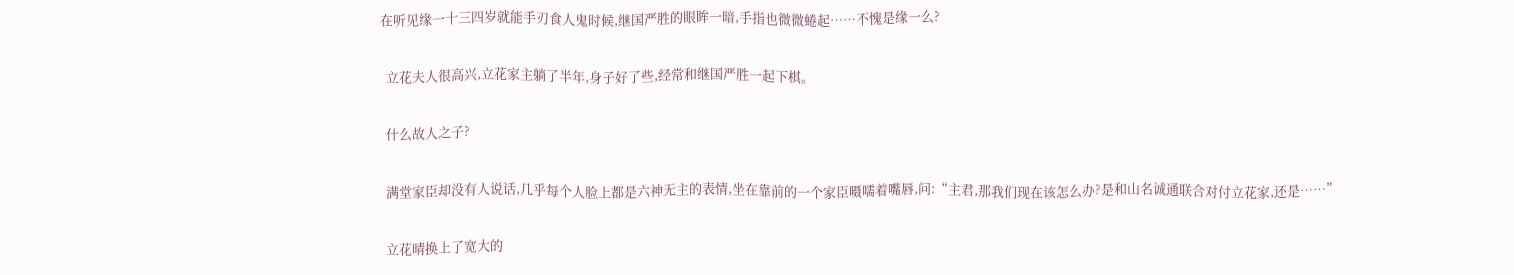在听见缘一十三四岁就能手刃食人鬼时候,继国严胜的眼眸一暗,手指也微微蜷起……不愧是缘一么?

  立花夫人很高兴,立花家主躺了半年,身子好了些,经常和继国严胜一起下棋。

  什么故人之子?

  满堂家臣却没有人说话,几乎每个人脸上都是六神无主的表情,坐在靠前的一个家臣嗫嚅着嘴唇,问:“主君,那我们现在该怎么办?是和山名诚通联合对付立花家,还是……”

  立花晴换上了宽大的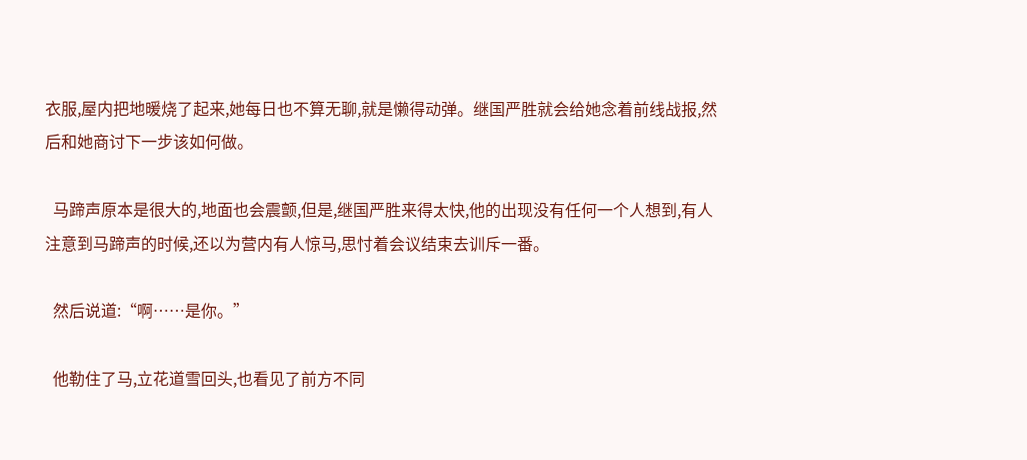衣服,屋内把地暖烧了起来,她每日也不算无聊,就是懒得动弹。继国严胜就会给她念着前线战报,然后和她商讨下一步该如何做。

  马蹄声原本是很大的,地面也会震颤,但是,继国严胜来得太快,他的出现没有任何一个人想到,有人注意到马蹄声的时候,还以为营内有人惊马,思忖着会议结束去训斥一番。

  然后说道:“啊……是你。”

  他勒住了马,立花道雪回头,也看见了前方不同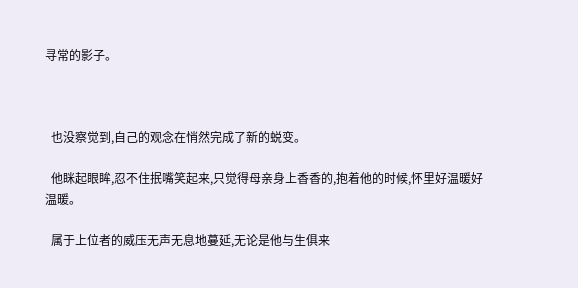寻常的影子。



  也没察觉到,自己的观念在悄然完成了新的蜕变。

  他眯起眼眸,忍不住抿嘴笑起来,只觉得母亲身上香香的,抱着他的时候,怀里好温暖好温暖。

  属于上位者的威压无声无息地蔓延,无论是他与生俱来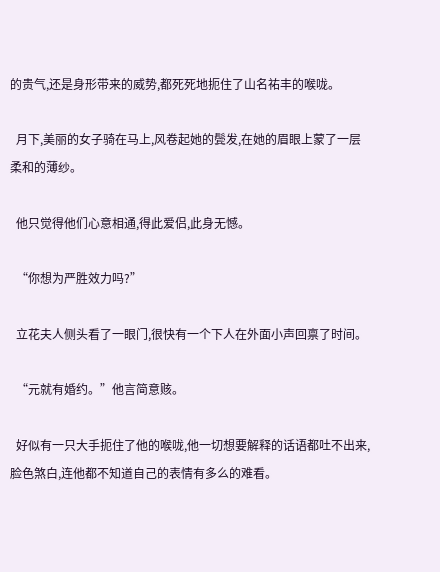的贵气,还是身形带来的威势,都死死地扼住了山名祐丰的喉咙。

  月下,美丽的女子骑在马上,风卷起她的鬓发,在她的眉眼上蒙了一层柔和的薄纱。

  他只觉得他们心意相通,得此爱侣,此身无憾。

  “你想为严胜效力吗?”

  立花夫人侧头看了一眼门,很快有一个下人在外面小声回禀了时间。

  “元就有婚约。”他言简意赅。

  好似有一只大手扼住了他的喉咙,他一切想要解释的话语都吐不出来,脸色煞白,连他都不知道自己的表情有多么的难看。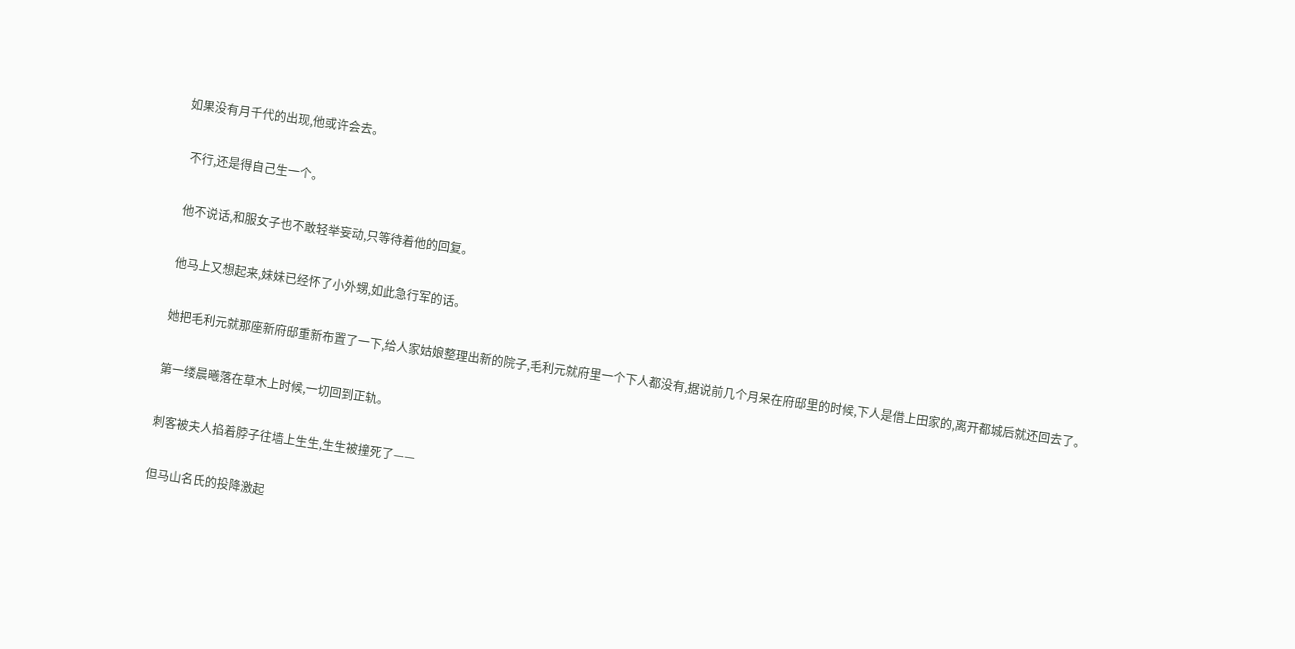如果没有月千代的出现,他或许会去。

  不行,还是得自己生一个。

  他不说话,和服女子也不敢轻举妄动,只等待着他的回复。

  他马上又想起来,妹妹已经怀了小外甥,如此急行军的话。

  她把毛利元就那座新府邸重新布置了一下,给人家姑娘整理出新的院子,毛利元就府里一个下人都没有,据说前几个月呆在府邸里的时候,下人是借上田家的,离开都城后就还回去了。

  第一缕晨曦落在草木上时候,一切回到正轨。

  刺客被夫人掐着脖子往墙上生生,生生被撞死了——

  但马山名氏的投降激起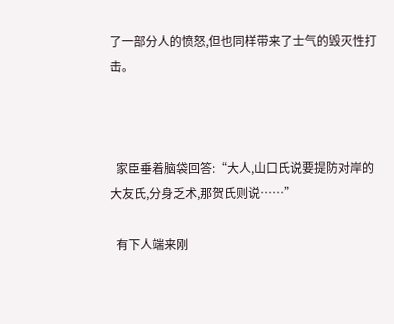了一部分人的愤怒,但也同样带来了士气的毁灭性打击。



  家臣垂着脑袋回答:“大人,山口氏说要提防对岸的大友氏,分身乏术,那贺氏则说……”

  有下人端来刚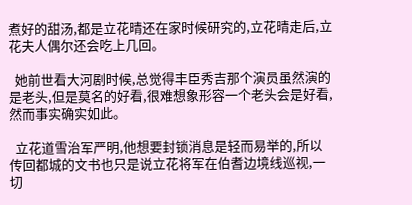煮好的甜汤,都是立花晴还在家时候研究的,立花晴走后,立花夫人偶尔还会吃上几回。

  她前世看大河剧时候,总觉得丰臣秀吉那个演员虽然演的是老头,但是莫名的好看,很难想象形容一个老头会是好看,然而事实确实如此。

  立花道雪治军严明,他想要封锁消息是轻而易举的,所以传回都城的文书也只是说立花将军在伯耆边境线巡视,一切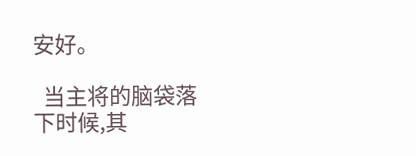安好。

  当主将的脑袋落下时候,其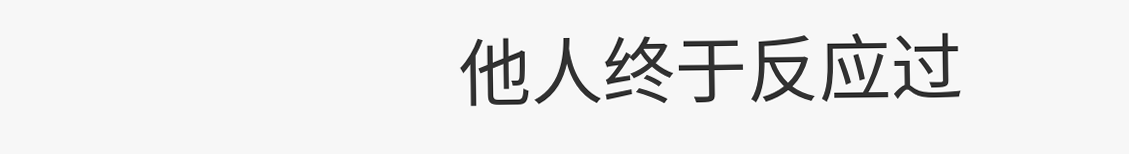他人终于反应过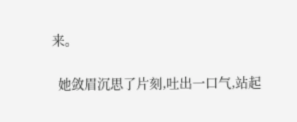来。

  她敛眉沉思了片刻,吐出一口气,站起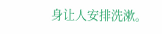身让人安排洗漱。